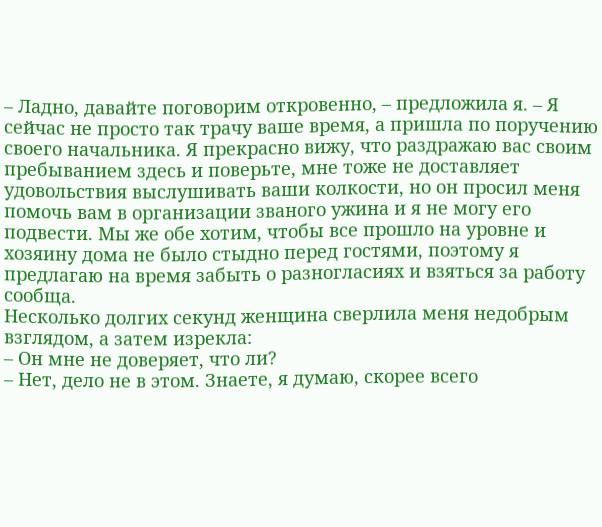– Ладно, давайте поговорим откровенно, – предложила я. – Я сейчас не просто так трачу ваше время, а пришла по поручению своего начальника. Я прекрасно вижу, что раздражаю вас своим пребыванием здесь и поверьте, мне тоже не доставляет удовольствия выслушивать ваши колкости, но он просил меня помочь вам в организации званого ужина и я не могу его подвести. Мы же обе хотим, чтобы все прошло на уровне и хозяину дома не было стыдно перед гостями, поэтому я предлагаю на время забыть о разногласиях и взяться за работу сообща.
Несколько долгих секунд женщина сверлила меня недобрым взглядом, а затем изрекла:
– Он мне не доверяет, что ли?
– Нет, дело не в этом. Знаете, я думаю, скорее всего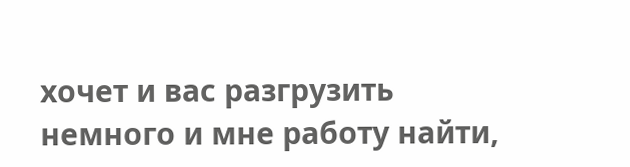хочет и вас разгрузить немного и мне работу найти,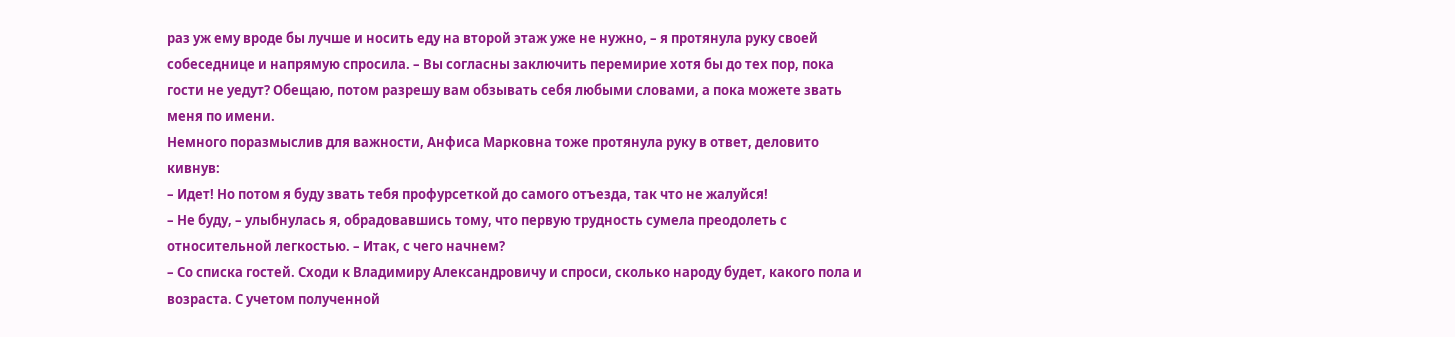раз уж ему вроде бы лучше и носить еду на второй этаж уже не нужно, – я протянула руку своей собеседнице и напрямую спросила. – Вы согласны заключить перемирие хотя бы до тех пор, пока гости не уедут? Обещаю, потом разрешу вам обзывать себя любыми словами, а пока можете звать меня по имени.
Немного поразмыслив для важности, Анфиса Марковна тоже протянула руку в ответ, деловито кивнув:
– Идет! Но потом я буду звать тебя профурсеткой до самого отъезда, так что не жалуйся!
– Не буду, – улыбнулась я, обрадовавшись тому, что первую трудность сумела преодолеть с относительной легкостью. – Итак, с чего начнем?
– Со списка гостей. Сходи к Владимиру Александровичу и спроси, сколько народу будет, какого пола и возраста. С учетом полученной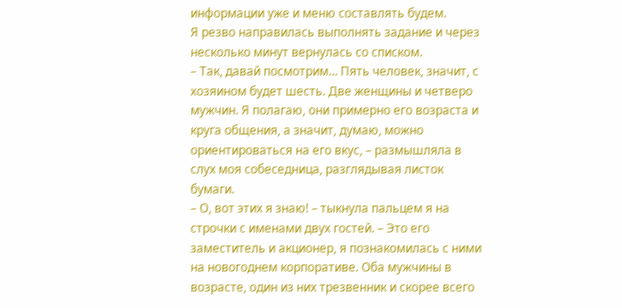информации уже и меню составлять будем.
Я резво направилась выполнять задание и через несколько минут вернулась со списком.
– Так, давай посмотрим… Пять человек, значит, с хозяином будет шесть. Две женщины и четверо мужчин. Я полагаю, они примерно его возраста и круга общения, а значит, думаю, можно ориентироваться на его вкус, – размышляла в слух моя собеседница, разглядывая листок бумаги.
– О, вот этих я знаю! – тыкнула пальцем я на строчки с именами двух гостей. – Это его заместитель и акционер, я познакомилась с ними на новогоднем корпоративе. Оба мужчины в возрасте, один из них трезвенник и скорее всего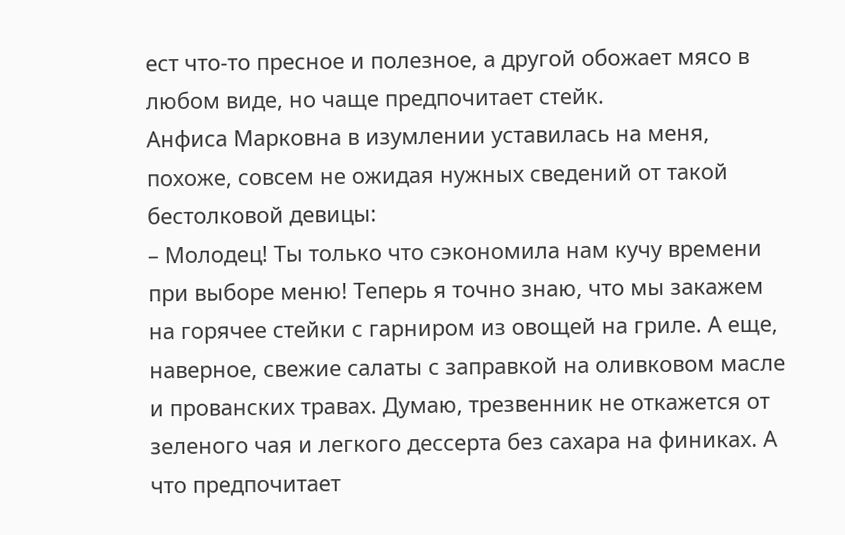ест что-то пресное и полезное, а другой обожает мясо в любом виде, но чаще предпочитает стейк.
Анфиса Марковна в изумлении уставилась на меня, похоже, совсем не ожидая нужных сведений от такой бестолковой девицы:
– Молодец! Ты только что сэкономила нам кучу времени при выборе меню! Теперь я точно знаю, что мы закажем на горячее стейки с гарниром из овощей на гриле. А еще, наверное, свежие салаты с заправкой на оливковом масле и прованских травах. Думаю, трезвенник не откажется от зеленого чая и легкого дессерта без сахара на финиках. А что предпочитает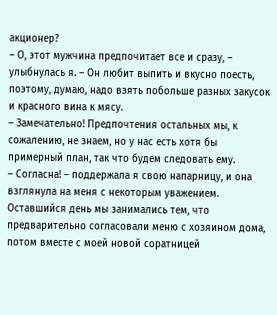акционер?
– О, этот мужчина предпочитает все и сразу, – улыбнулась я. – Он любит выпить и вкусно поесть, поэтому, думаю, надо взять побольше разных закусок и красного вина к мясу.
– Замечательно! Предпочтения остальных мы, к сожалению, не знаем, но у нас есть хотя бы примерный план, так что будем следовать ему.
– Согласна! – поддержала я свою напарницу, и она взглянула на меня с некоторым уважением.
Оставшийся день мы занимались тем, что предварительно согласовали меню с хозяином дома, потом вместе с моей новой соратницей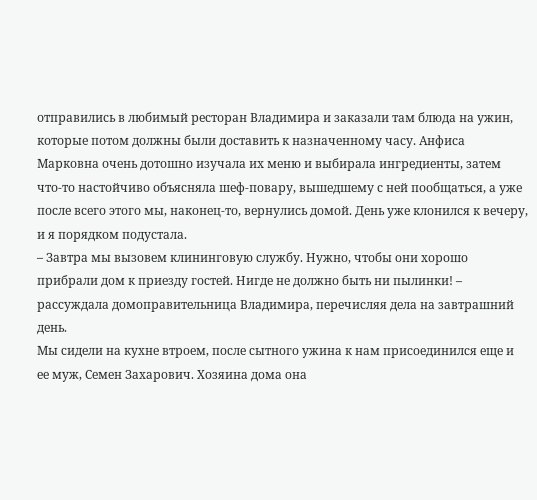отправились в любимый ресторан Владимира и заказали там блюда на ужин, которые потом должны были доставить к назначенному часу. Анфиса Марковна очень дотошно изучала их меню и выбирала ингредиенты, затем что-то настойчиво объясняла шеф-повару, вышедшему с ней пообщаться, а уже после всего этого мы, наконец-то, вернулись домой. День уже клонился к вечеру, и я порядком подустала.
– Завтра мы вызовем клининговую службу. Нужно, чтобы они хорошо прибрали дом к приезду гостей. Нигде не должно быть ни пылинки! – рассуждала домоправительница Владимира, перечисляя дела на завтрашний день.
Мы сидели на кухне втроем, после сытного ужина к нам присоединился еще и ее муж, Семен Захарович. Хозяина дома она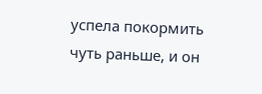успела покормить чуть раньше, и он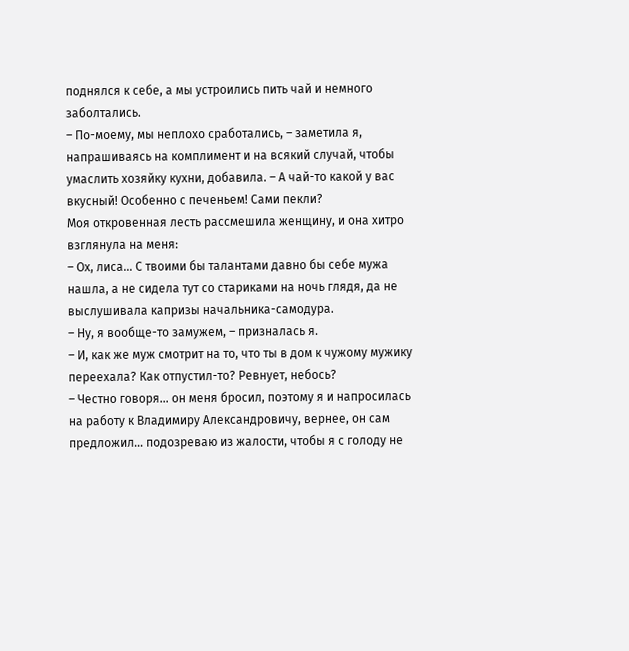поднялся к себе, а мы устроились пить чай и немного заболтались.
– По-моему, мы неплохо сработались, – заметила я, напрашиваясь на комплимент и на всякий случай, чтобы умаслить хозяйку кухни, добавила. – А чай-то какой у вас вкусный! Особенно с печеньем! Сами пекли?
Моя откровенная лесть рассмешила женщину, и она хитро взглянула на меня:
– Ох, лиса… С твоими бы талантами давно бы себе мужа нашла, а не сидела тут со стариками на ночь глядя, да не выслушивала капризы начальника-самодура.
– Ну, я вообще-то замужем, – призналась я.
– И, как же муж смотрит на то, что ты в дом к чужому мужику переехала? Как отпустил-то? Ревнует, небось?
– Честно говоря… он меня бросил, поэтому я и напросилась на работу к Владимиру Александровичу, вернее, он сам предложил… подозреваю из жалости, чтобы я с голоду не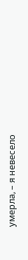умерла, – я невесело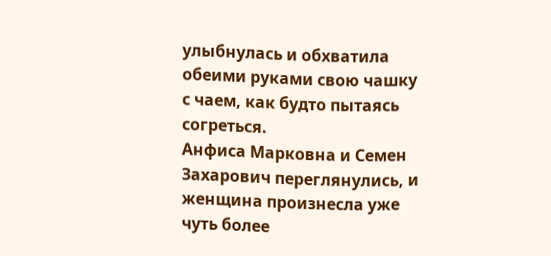улыбнулась и обхватила обеими руками свою чашку с чаем, как будто пытаясь согреться.
Анфиса Марковна и Семен Захарович переглянулись, и женщина произнесла уже чуть более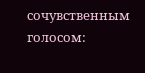сочувственным голосом: